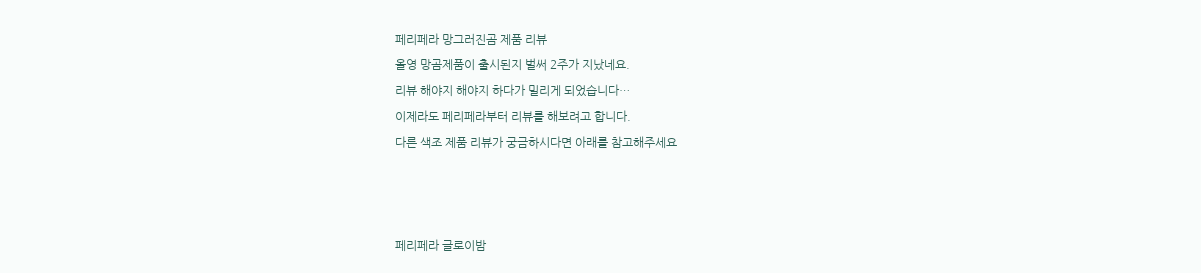페리페라 망그러진곰 제품 리뷰
올영 망곰제품이 출시된지 벌써 2주가 지났네요.
리뷰 해야지 해야지 하다가 밀리게 되었습니다…
이제라도 페리페라부터 리뷰를 해보려고 합니다.
다른 색조 제품 리뷰가 궁금하시다면 아래를 참고해주세요



페리페라 글로이밤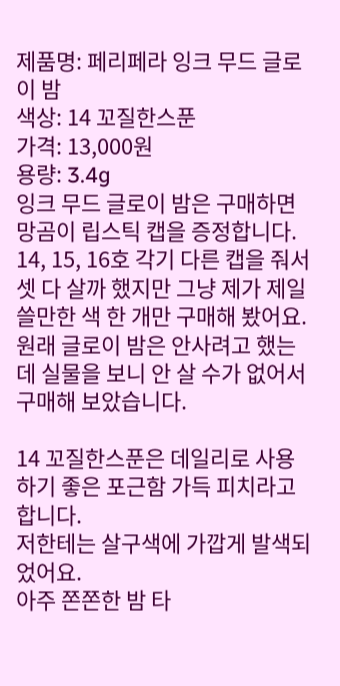제품명: 페리페라 잉크 무드 글로이 밤
색상: 14 꼬질한스푼
가격: 13,000원
용량: 3.4g
잉크 무드 글로이 밤은 구매하면 망곰이 립스틱 캡을 증정합니다.
14, 15, 16호 각기 다른 캡을 줘서 셋 다 살까 했지만 그냥 제가 제일 쓸만한 색 한 개만 구매해 봤어요.
원래 글로이 밤은 안사려고 했는데 실물을 보니 안 살 수가 없어서 구매해 보았습니다.

14 꼬질한스푼은 데일리로 사용하기 좋은 포근함 가득 피치라고 합니다.
저한테는 살구색에 가깝게 발색되었어요.
아주 쫀쫀한 밤 타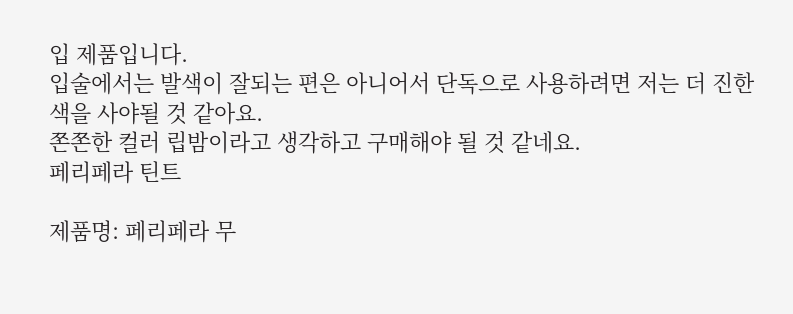입 제품입니다.
입술에서는 발색이 잘되는 편은 아니어서 단독으로 사용하려면 저는 더 진한 색을 사야될 것 같아요.
쫀쫀한 컬러 립밤이라고 생각하고 구매해야 될 것 같네요.
페리페라 틴트

제품명: 페리페라 무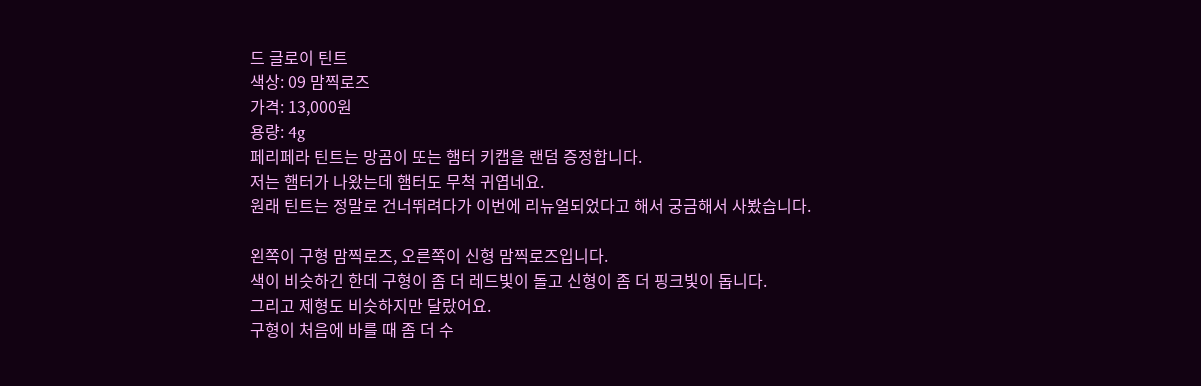드 글로이 틴트
색상: 09 맘찍로즈
가격: 13,000원
용량: 4g
페리페라 틴트는 망곰이 또는 햄터 키캡을 랜덤 증정합니다.
저는 햄터가 나왔는데 햄터도 무척 귀엽네요.
원래 틴트는 정말로 건너뛰려다가 이번에 리뉴얼되었다고 해서 궁금해서 사봤습니다.

왼쪽이 구형 맘찍로즈, 오른쪽이 신형 맘찍로즈입니다.
색이 비슷하긴 한데 구형이 좀 더 레드빛이 돌고 신형이 좀 더 핑크빛이 돕니다.
그리고 제형도 비슷하지만 달랐어요.
구형이 처음에 바를 때 좀 더 수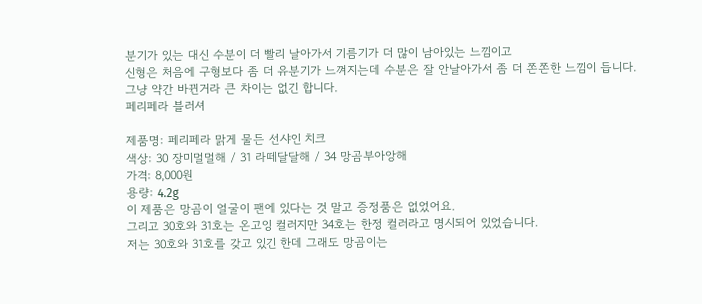분기가 있는 대신 수분이 더 빨리 날아가서 기름기가 더 많이 남아있는 느낌이고
신형은 처음에 구형보다 좀 더 유분기가 느껴지는데 수분은 잘 안날아가서 좀 더 쫀쫀한 느낌이 듭니다.
그냥 약간 바뀐거라 큰 차이는 없긴 합니다.
페리페라 블러셔

제품명: 페리페라 맑게 물든 선샤인 치크
색상: 30 장미멀멀해 / 31 라떼달달해 / 34 망곰부아앙해
가격: 8,000원
용량: 4.2g
이 제품은 망곰이 얼굴이 팬에 있다는 것 말고 증정품은 없었어요.
그리고 30호와 31호는 온고잉 컬러지만 34호는 한정 컬러라고 명시되어 있었습니다.
저는 30호와 31호를 갖고 있긴 한데 그래도 망곰이는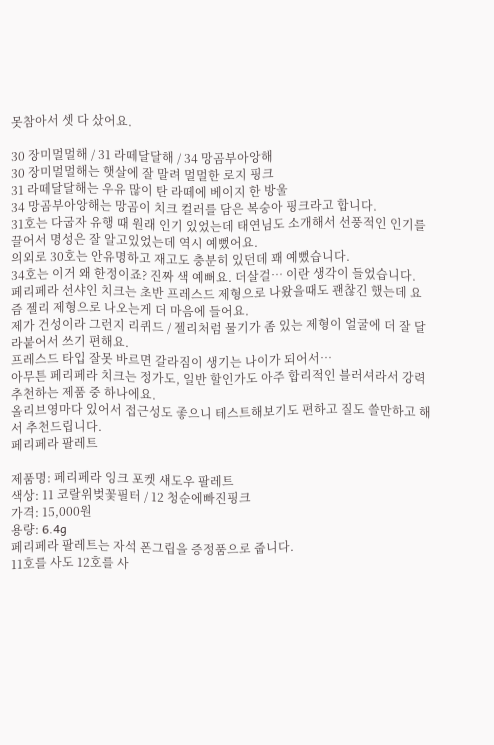못참아서 셋 다 샀어요.

30 장미멀멀해 / 31 라떼달달해 / 34 망곰부아앙해
30 장미멀멀해는 햇살에 잘 말려 멀멀한 로지 핑크
31 라떼달달해는 우유 많이 탄 라떼에 베이지 한 방울
34 망곰부아앙해는 망곰이 치크 컬러를 담은 복숭아 핑크라고 합니다.
31호는 다굽자 유행 때 원래 인기 있었는데 태연님도 소개해서 선풍적인 인기를 끌어서 명성은 잘 알고있었는데 역시 예뻤어요.
의외로 30호는 안유명하고 재고도 충분히 있던데 꽤 예뻤습니다.
34호는 이거 왜 한정이죠? 진짜 색 예뻐요. 더살걸… 이란 생각이 들었습니다.
페리페라 선샤인 치크는 초반 프레스드 제형으로 나왔을때도 괜찮긴 했는데 요즘 젤리 제형으로 나오는게 더 마음에 들어요.
제가 건성이라 그런지 리퀴드 / 젤리처럼 물기가 좀 있는 제형이 얼굴에 더 잘 달라붙어서 쓰기 편해요.
프레스드 타입 잘못 바르면 갈라짐이 생기는 나이가 되어서…
아무튼 페리페라 치크는 정가도, 일반 할인가도 아주 합리적인 블러셔라서 강력 추천하는 제품 중 하나에요.
올리브영마다 있어서 접근성도 좋으니 테스트해보기도 편하고 질도 쓸만하고 해서 추천드립니다.
페리페라 팔레트

제품명: 페리페라 잉크 포켓 섀도우 팔레트
색상: 11 코랄위벚꽃필터 / 12 청순에빠진핑크
가격: 15,000원
용량: 6.4g
페리페라 팔레트는 자석 폰그립을 증정품으로 줍니다.
11호를 사도 12호를 사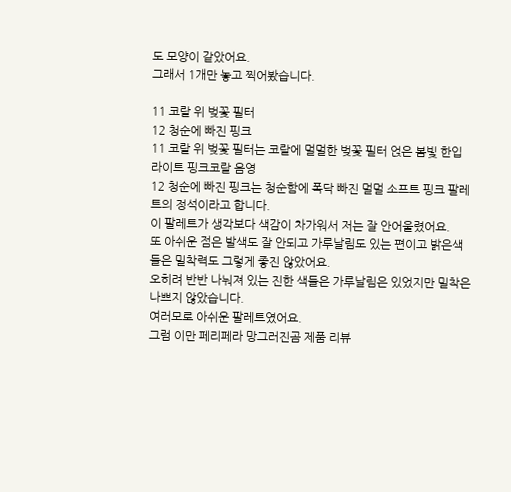도 모양이 같았어요.
그래서 1개만 놓고 찍어봤습니다.

11 코랄 위 벚꽃 필터
12 청순에 빠진 핑크
11 코랄 위 벚꽃 필터는 코랄에 멀멀한 벚꽃 필터 얹은 봄빛 한입 라이트 핑크코랄 음영
12 청순에 빠진 핑크는 청순함에 폭닥 빠진 멀멀 소프트 핑크 팔레트의 정석이라고 합니다.
이 팔레트가 생각보다 색감이 차가워서 저는 잘 안어울렸어요.
또 아쉬운 점은 발색도 잘 안되고 가루날림도 있는 편이고 밝은색들은 밀착력도 그렇게 좋진 않았어요.
오히려 반반 나눠져 있는 진한 색들은 가루날림은 있었지만 밀착은 나쁘지 않았습니다.
여러모로 아쉬운 팔레트였어요.
그럼 이만 페리페라 망그러진곰 제품 리뷰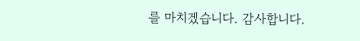를 마치겠습니다. 감사합니다.